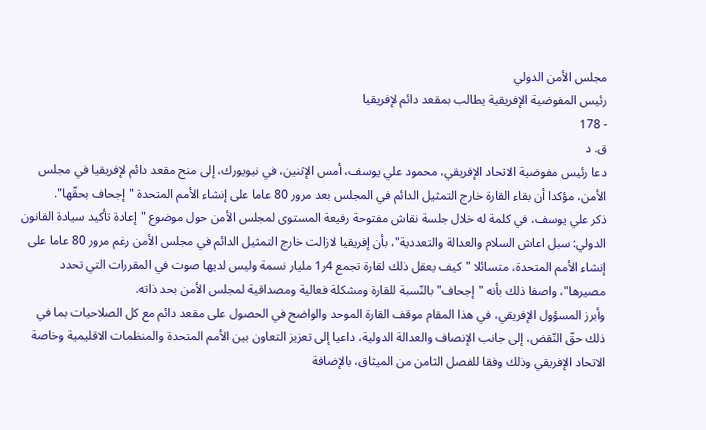مجلس الأمن الدولي
رئيس المفوضية الإفريقية يطالب بمقعد دائم لإفريقيا
- 178
ق. د
دعا رئيس مفوضية الاتحاد الإفريقي، محمود علي يوسف، أمس الإثنين، في نيويورك، إلى منح مقعد دائم لإفريقيا في مجلس الأمن، مؤكدا أن بقاء القارة خارج التمثيل الدائم في المجلس بعد مرور 80 عاما على إنشاء الأمم المتحدة "إجحاف بحقّها".
ذكر علي يوسف، في كلمة له خلال جلسة نقاش مفتوحة رفيعة المستوى لمجلس الأمن حول موضوع "إعادة تأكيد سيادة القانون الدولي: سبل اعاش السلام والعدالة والتعددية"، بأن إفريقيا لازالت خارج التمثيل الدائم في مجلس الأمن رغم مرور 80 عاما على إنشاء الأمم المتحدة، متسائلا "كيف يعقل ذلك لقارة تجمع 4ر1 مليار نسمة وليس لديها صوت في المقررات التي تحدد مصيرها"، واصفا ذلك بأنه "إجحاف" بالنّسبة للقارة ومشكلة فعالية ومصداقية لمجلس الأمن بحد ذاته.
وأبرز المسؤول الإفريقي، في هذا المقام موقف القارة الموحد والواضح في الحصول على مقعد دائم مع كل الصلاحيات بما في ذلك حقّ النّقض، إلى جانب الإنصاف والعدالة الدولية، داعيا إلى تعزيز التعاون بين الأمم المتحدة والمنظمات الاقليمية وخاصة الاتحاد الإفريقي وذلك وفقا للفصل الثامن من الميثاق، بالإضافة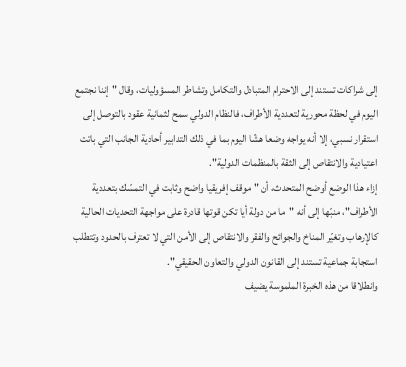إلى شراكات تستند إلى الاحترام المتبادل والتكامل وتشاطر المسؤوليات، وقال "إننا نجتمع اليوم في لحظة محورية لتعددية الأطراف، فالنظام الدولي سمح لثمانية عقود بالتوصل إلى استقرار نسبي، إلا أنه يواجه وضعا هشّا اليوم بما في ذلك التدابير أحادية الجانب التي باتت اعتيادية والانتقاص إلى الثقة بالمنظمات الدولية".
إزاء هذا الوضع أوضح المتحدث، أن "موقف إفريقيا واضح وثابت في التمسّك بتعددية الأطراف"، منبّها إلى أنه "ما من دولة أيا تكن قوتها قادرة على مواجهة التحديات الحالية كالإرهاب وتغيّر المناخ والجوائح والفقر والانتقاص إلى الأمن التي لا تعترف بالحدود وتتطلب استجابة جماعية تستند إلى القانون الدولي والتعاون الحقيقي".
وانطلاقا من هذه الخبرة الملموسة يضيف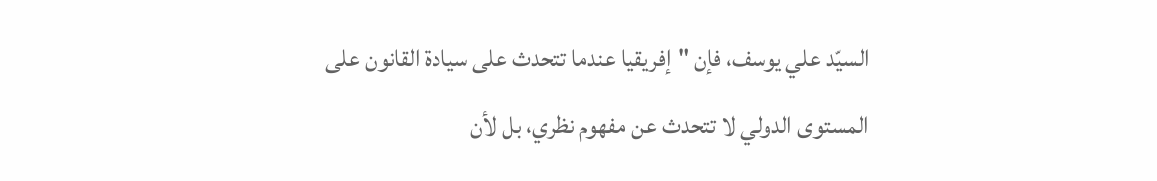السيّد علي يوسف، فإن "إفريقيا عندما تتحدث على سيادة القانون على المستوى الدولي لا تتحدث عن مفهوم نظري، بل لأن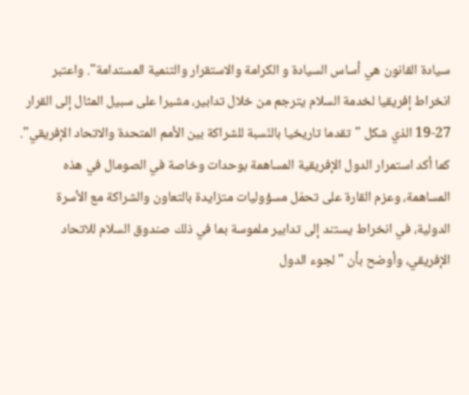سيادة القانون هي أساس السيادة و الكرامة والاستقرار والتنمية المستدامة". واعتبر انخراط إفريقيا لخدمة السلام يترجم من خلال تدابير، مشيرا على سبيل المثال إلى القرار 27-19 الذي شكل "تقدما تاريخيا بالنّسبة للشراكة بين الأمم المتحدة والاتحاد الإفريقي".
كما أكد استمرار الدول الإفريقية المساهمة بوحدات وخاصة في الصومال في هذه المساهمة، وعزم القارة على تحمّل مسؤوليات متزايدة بالتعاون والشراكة مع الأسرة الدولية، في انخراط يستند إلى تدابير ملموسة بما في ذلك صندوق السلام للاتحاد الإفريقي، وأوضح بأن "لجوء الدول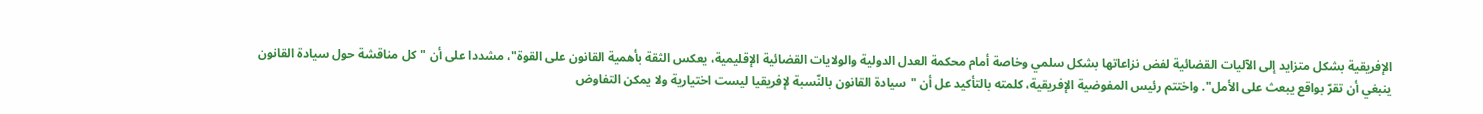الإفريقية بشكل متزايد إلى الآليات القضائية لفض نزاعاتها بشكل سلمي وخاصة أمام محكمة العدل الدولية والولايات القضائية الإقليمية، يعكس الثقة بأهمية القانون على القوة"، مشددا على أن "كل مناقشة حول سيادة القانون ينبغي أن تقرّ بواقع يبعث على الأمل". واختتم رئيس المفوضية الإفريقية، كلمته بالتأكيد عل أن "سيادة القانون بالنّسبة لإفريقيا ليست اختيارية ولا يمكن التفاوض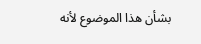بشأن هذا الموضوع لأنه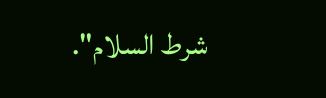شرط السلام".